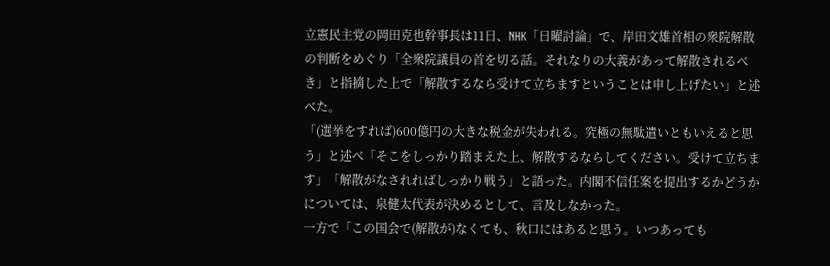立憲民主党の岡田克也幹事長は11日、NHK「日曜討論」で、岸田文雄首相の衆院解散の判断をめぐり「全衆院議員の首を切る話。それなりの大義があって解散されるべき」と指摘した上で「解散するなら受けて立ちますということは申し上げたい」と述べた。
「(選挙をすれば)600億円の大きな税金が失われる。究極の無駄遣いともいえると思う」と述べ「そこをしっかり踏まえた上、解散するならしてください。受けて立ちます」「解散がなされればしっかり戦う」と語った。内閣不信任案を提出するかどうかについては、泉健太代表が決めるとして、言及しなかった。
一方で「この国会で(解散が)なくても、秋口にはあると思う。いつあっても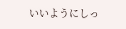いいようにしっ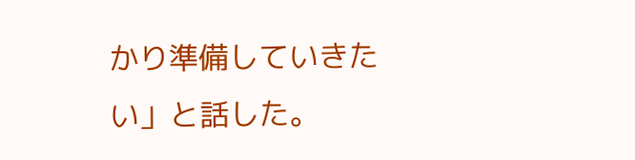かり準備していきたい」と話した。